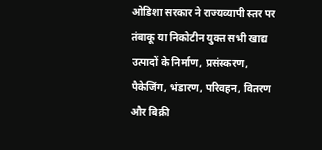ओडिशा सरकार ने राज्यव्यापी स्तर पर तंबाकू या निकोटीन युक्त सभी खाद्य उत्पादों के निर्माण, प्रसंस्करण, पैकेजिंग, भंडारण, परिवहन, वितरण और बिक्री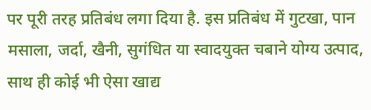पर पूरी तरह प्रतिबंध लगा दिया है. इस प्रतिबंध में गुटखा, पान मसाला, जर्दा, खैनी, सुगंधित या स्वादयुक्त चबाने योग्य उत्पाद, साथ ही कोई भी ऐसा खाद्य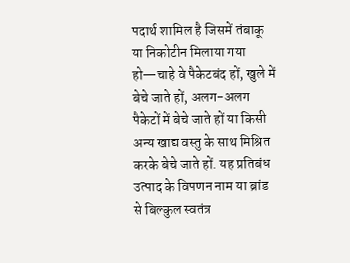पदार्थ शामिल है जिसमें तंबाकू या निकोटीन मिलाया गया हो—चाहे वे पैकेटबंद हों, खुले में बेचे जाते हों, अलग-अलग पैकेटों में बेचे जाते हों या किसी अन्य खाद्य वस्तु के साथ मिश्रित करके बेचे जाते हों. यह प्रतिबंध उत्पाद के विपणन नाम या ब्रांड से बिल्कुल स्वतंत्र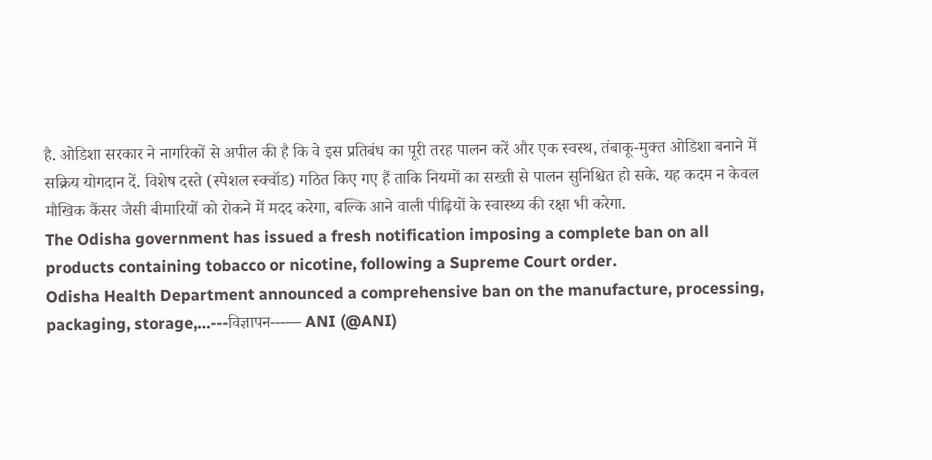है. ओडिशा सरकार ने नागरिकों से अपील की है कि वे इस प्रतिबंध का पूरी तरह पालन करें और एक स्वस्थ, तंबाकू-मुक्त ओडिशा बनाने में सक्रिय योगदान दें. विशेष दस्ते (स्पेशल स्क्वॉड) गठित किए गए हैं ताकि नियमों का सख्ती से पालन सुनिश्चित हो सके. यह कदम न केवल मौखिक कैंसर जैसी बीमारियों को रोकने में मदद करेगा, बल्कि आने वाली पीढ़ियों के स्वास्थ्य की रक्षा भी करेगा.
The Odisha government has issued a fresh notification imposing a complete ban on all products containing tobacco or nicotine, following a Supreme Court order.
Odisha Health Department announced a comprehensive ban on the manufacture, processing, packaging, storage,…---विज्ञापन---— ANI (@ANI)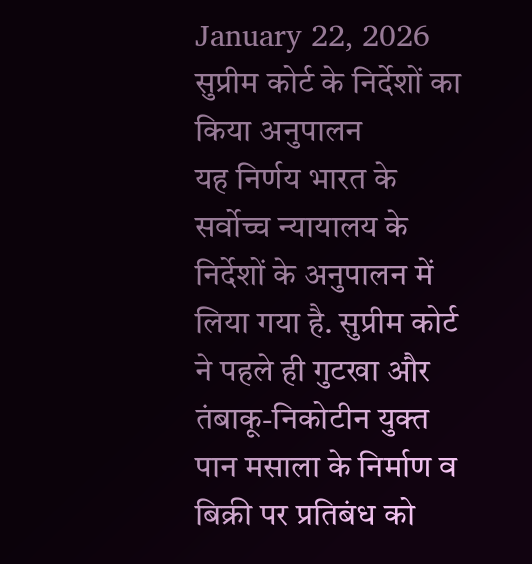January 22, 2026
सुप्रीम कोर्ट के निर्देशों का किया अनुपालन
यह निर्णय भारत के सर्वोच्च न्यायालय के निर्देशों के अनुपालन में लिया गया है. सुप्रीम कोर्ट ने पहले ही गुटखा और तंबाकू-निकोटीन युक्त पान मसाला के निर्माण व बिक्री पर प्रतिबंध को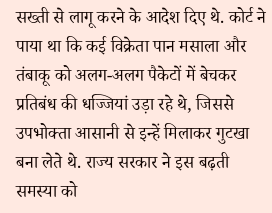सख्ती से लागू करने के आदेश दिए थे. कोर्ट ने पाया था कि कई विक्रेता पान मसाला और तंबाकू को अलग-अलग पैकेटों में बेचकर प्रतिबंध की धज्जियां उड़ा रहे थे, जिससे उपभोक्ता आसानी से इन्हें मिलाकर गुटखा बना लेते थे. राज्य सरकार ने इस बढ़ती समस्या को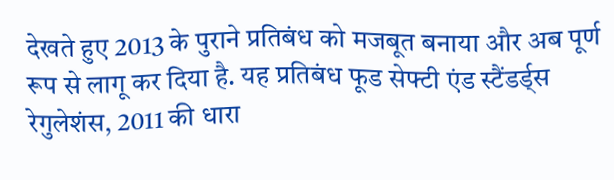देखते हुए 2013 के पुराने प्रतिबंध को मजबूत बनाया और अब पूर्ण रूप से लागू कर दिया है. यह प्रतिबंध फूड सेफ्टी एंड स्टैंडर्ड्स रेगुलेशंस, 2011 की धारा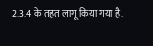2.3.4 के तहत लागू किया गया है.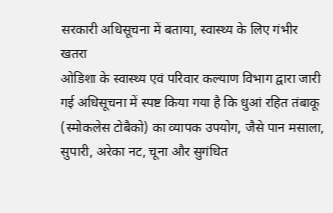सरकारी अधिसूचना में बताया, स्वास्थ्य के लिए गंभीर खतरा
ओडिशा के स्वास्थ्य एवं परिवार कल्याण विभाग द्वारा जारी गई अधिसूचना में स्पष्ट किया गया है कि धुआं रहित तंबाकू (स्मोकलेस टोबैको) का व्यापक उपयोग, जैसे पान मसाला, सुपारी, अरेका नट, चूना और सुगंधित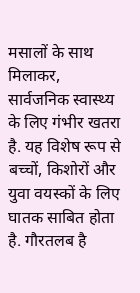मसालों के साथ मिलाकर, सार्वजनिक स्वास्थ्य के लिए गंभीर खतरा है. यह विशेष रूप से बच्चों, किशोरों और युवा वयस्कों के लिए घातक साबित होता है. गौरतलब है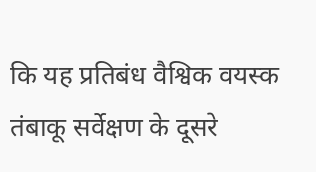कि यह प्रतिबंध वैश्विक वयस्क तंबाकू सर्वेक्षण के दूसरे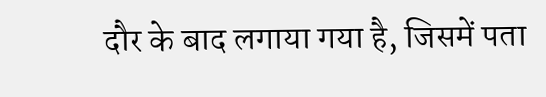दौर के बाद लगाया गया है, जिसमें पता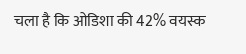चला है कि ओडिशा की 42% वयस्क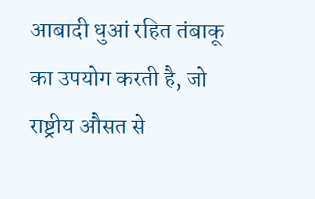आबादी धुआं रहित तंबाकू का उपयोग करती है, जो राष्ट्रीय औसत से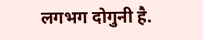लगभग दोगुनी है.